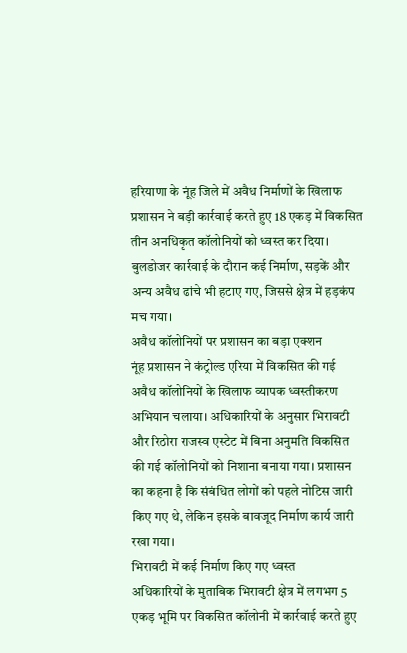हरियाणा के नूंह जिले में अवैध निर्माणों के खिलाफ प्रशासन ने बड़ी कार्रवाई करते हुए 18 एकड़ में विकसित तीन अनधिकृत कॉलोनियों को ध्वस्त कर दिया। बुलडोजर कार्रवाई के दौरान कई निर्माण, सड़कें और अन्य अवैध ढांचे भी हटाए गए, जिससे क्षेत्र में हड़कंप मच गया।
अवैध कॉलोनियों पर प्रशासन का बड़ा एक्शन
नूंह प्रशासन ने कंट्रोल्ड एरिया में विकसित की गई अवैध कॉलोनियों के खिलाफ व्यापक ध्वस्तीकरण अभियान चलाया। अधिकारियों के अनुसार भिरावटी और रिठोरा राजस्व एस्टेट में बिना अनुमति विकसित की गई कॉलोनियों को निशाना बनाया गया। प्रशासन का कहना है कि संबंधित लोगों को पहले नोटिस जारी किए गए थे, लेकिन इसके बावजूद निर्माण कार्य जारी रखा गया।
भिरावटी में कई निर्माण किए गए ध्वस्त
अधिकारियों के मुताबिक भिरावटी क्षेत्र में लगभग 5 एकड़ भूमि पर विकसित कॉलोनी में कार्रवाई करते हुए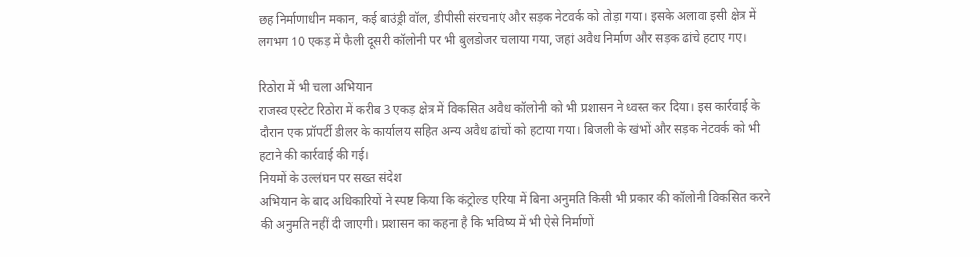छह निर्माणाधीन मकान, कई बाउंड्री वॉल, डीपीसी संरचनाएं और सड़क नेटवर्क को तोड़ा गया। इसके अलावा इसी क्षेत्र में लगभग 10 एकड़ में फैली दूसरी कॉलोनी पर भी बुलडोजर चलाया गया, जहां अवैध निर्माण और सड़क ढांचे हटाए गए।

रिठोरा में भी चला अभियान
राजस्व एस्टेट रिठोरा में करीब 3 एकड़ क्षेत्र में विकसित अवैध कॉलोनी को भी प्रशासन ने ध्वस्त कर दिया। इस कार्रवाई के दौरान एक प्रॉपर्टी डीलर के कार्यालय सहित अन्य अवैध ढांचों को हटाया गया। बिजली के खंभों और सड़क नेटवर्क को भी हटाने की कार्रवाई की गई।
नियमों के उल्लंघन पर सख्त संदेश
अभियान के बाद अधिकारियों ने स्पष्ट किया कि कंट्रोल्ड एरिया में बिना अनुमति किसी भी प्रकार की कॉलोनी विकसित करने की अनुमति नहीं दी जाएगी। प्रशासन का कहना है कि भविष्य में भी ऐसे निर्माणों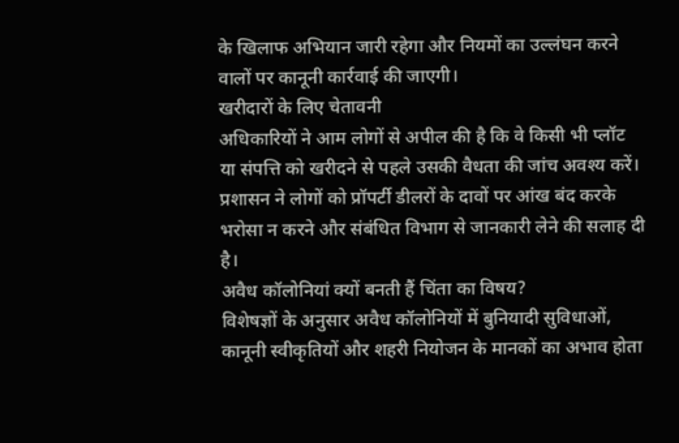के खिलाफ अभियान जारी रहेगा और नियमों का उल्लंघन करने वालों पर कानूनी कार्रवाई की जाएगी।
खरीदारों के लिए चेतावनी
अधिकारियों ने आम लोगों से अपील की है कि वे किसी भी प्लॉट या संपत्ति को खरीदने से पहले उसकी वैधता की जांच अवश्य करें। प्रशासन ने लोगों को प्रॉपर्टी डीलरों के दावों पर आंख बंद करके भरोसा न करने और संबंधित विभाग से जानकारी लेने की सलाह दी है।
अवैध कॉलोनियां क्यों बनती हैं चिंता का विषय?
विशेषज्ञों के अनुसार अवैध कॉलोनियों में बुनियादी सुविधाओं, कानूनी स्वीकृतियों और शहरी नियोजन के मानकों का अभाव होता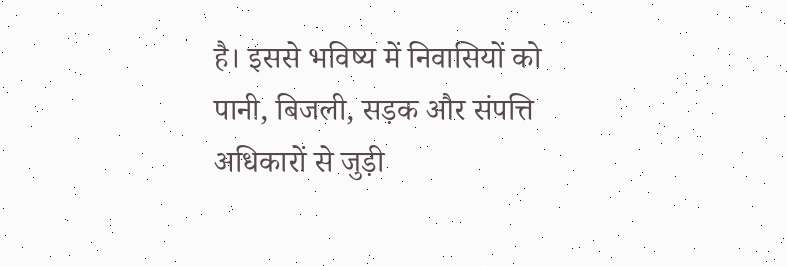है। इससे भविष्य में निवासियों को पानी, बिजली, सड़क और संपत्ति अधिकारों से जुड़ी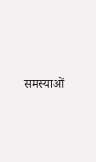समस्याओं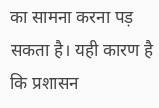का सामना करना पड़ सकता है। यही कारण है कि प्रशासन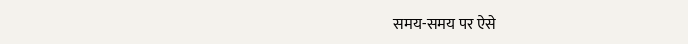समय-समय पर ऐसे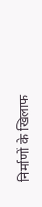निर्माणों के खिलाफ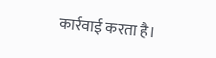कार्रवाई करता है।